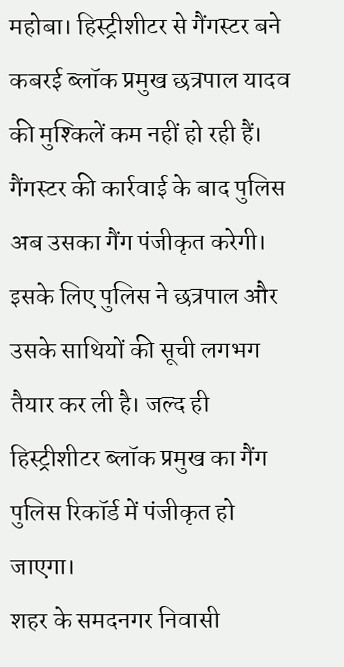महोबा। हिस्ट्रीशीटर से गैंगस्टर बने कबरई ब्लॉक प्रमुख छत्रपाल यादव की मुश्किलें कम नहीं हो रही हैं। गैंगस्टर की कार्रवाई के बाद पुलिस अब उसका गैंग पंजीकृत करेगी। इसके लिए पुलिस ने छत्रपाल और उसके साथियों की सूची लगभग तैयार कर ली है। जल्द ही हिस्ट्रीशीटर ब्लॉक प्रमुख का गैंग पुलिस रिकॉर्ड में पंजीकृत हो जाएगा।
शहर के समदनगर निवासी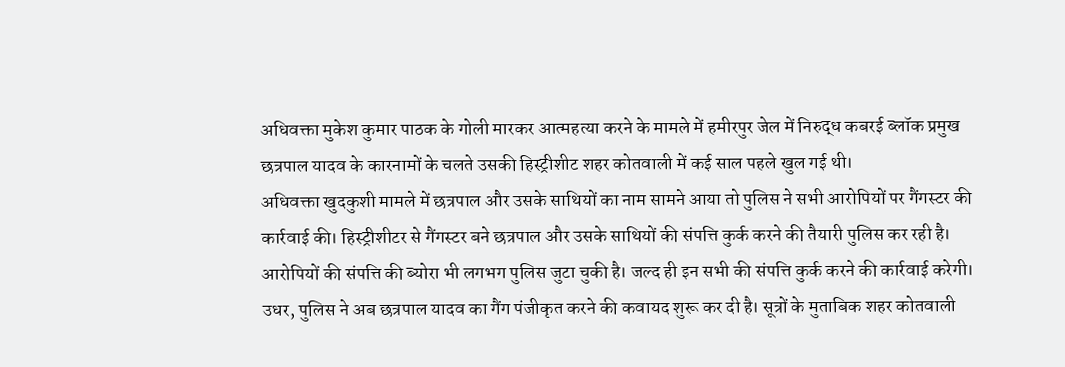अधिवक्ता मुकेश कुमार पाठक के गोली मारकर आत्महत्या करने के मामले में हमीरपुर जेल में निरुद्ध कबरई ब्लॉक प्रमुख छत्रपाल यादव के कारनामों के चलते उसकी हिस्ट्रीशीट शहर कोतवाली में कई साल पहले खुल गई थी।
अधिवक्ता खुदकुशी मामले में छत्रपाल और उसके साथियों का नाम सामने आया तो पुलिस ने सभी आरोपियों पर गैंगस्टर की कार्रवाई की। हिस्ट्रीशीटर से गैंगस्टर बने छत्रपाल और उसके साथियों की संपत्ति कुर्क करने की तैयारी पुलिस कर रही है। आरोपियों की संपत्ति की ब्योरा भी लगभग पुलिस जुटा चुकी है। जल्द ही इन सभी की संपत्ति कुर्क करने की कार्रवाई करेगी।
उधर, पुलिस ने अब छत्रपाल यादव का गैंग पंजीकृत करने की कवायद शुरू कर दी है। सूत्रों के मुताबिक शहर कोतवाली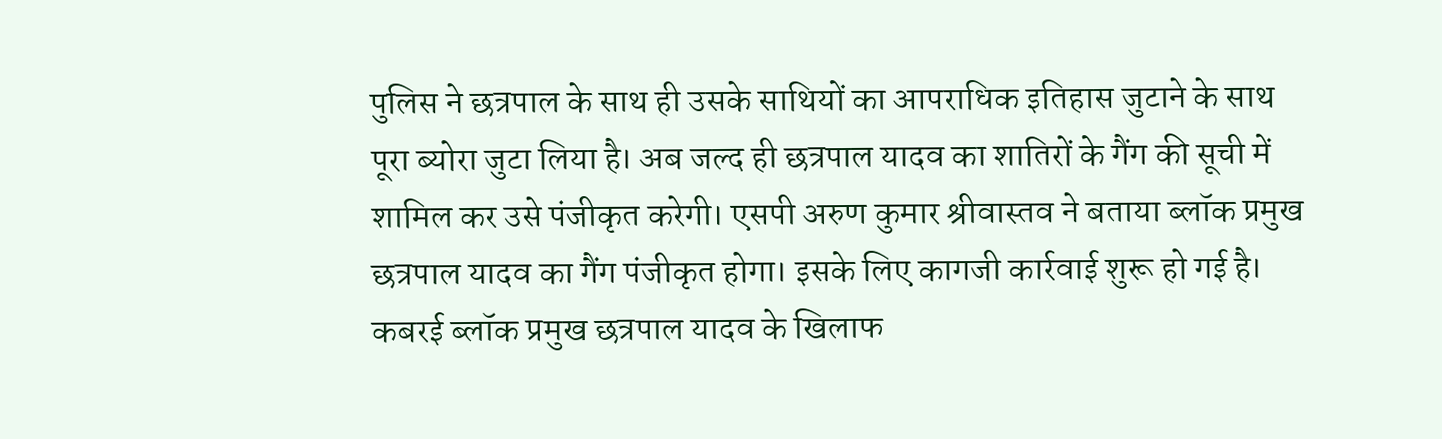पुलिस ने छत्रपाल के साथ ही उसके साथियों का आपराधिक इतिहास जुटाने के साथ पूरा ब्योरा जुटा लिया है। अब जल्द ही छत्रपाल यादव का शातिरों के गैंग की सूची में शामिल कर उसे पंजीकृत करेगी। एसपी अरुण कुमार श्रीवास्तव ने बताया ब्लॉक प्रमुख छत्रपाल यादव का गैंग पंजीकृत होगा। इसके लिए कागजी कार्रवाई शुरू हो गई है।
कबरई ब्लॉक प्रमुख छत्रपाल यादव के खिलाफ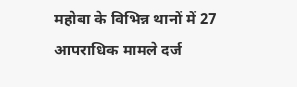महोबा के विभिन्न थानों में 27 आपराधिक मामले दर्ज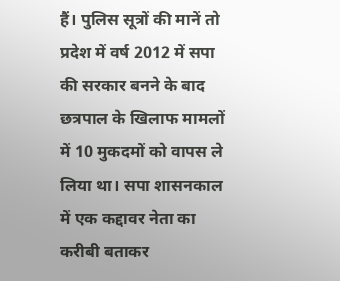हैं। पुलिस सूत्रों की मानें तो प्रदेश में वर्ष 2012 में सपा की सरकार बनने के बाद छत्रपाल के खिलाफ मामलों में 10 मुकदमों को वापस ले लिया था। सपा शासनकाल में एक कद्दावर नेता का करीबी बताकर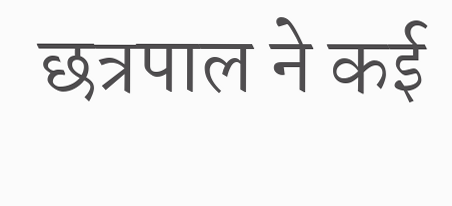छत्रपाल ने कई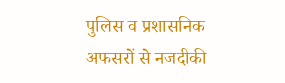पुलिस व प्रशासनिक अफसरों से नजदीकी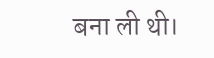बना ली थी।